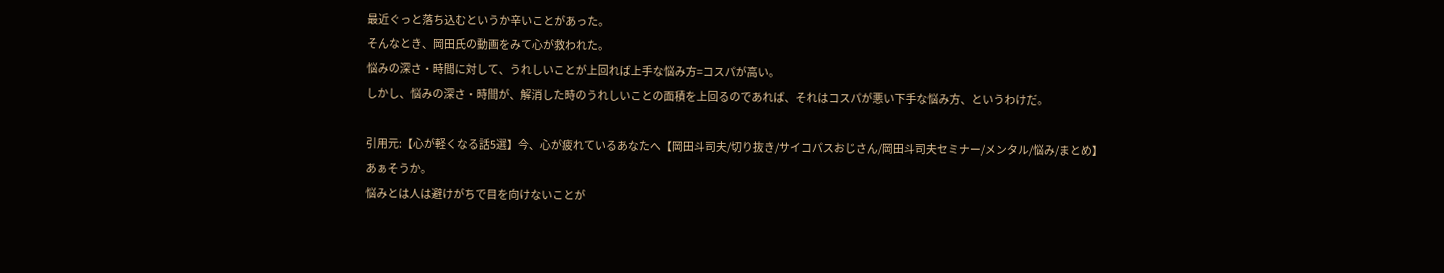最近ぐっと落ち込むというか辛いことがあった。
そんなとき、岡田氏の動画をみて心が救われた。
悩みの深さ・時間に対して、うれしいことが上回れば上手な悩み方=コスパが高い。
しかし、悩みの深さ・時間が、解消した時のうれしいことの面積を上回るのであれば、それはコスパが悪い下手な悩み方、というわけだ。

引用元:【心が軽くなる話5選】今、心が疲れているあなたへ【岡田斗司夫/切り抜き/サイコパスおじさん/岡田斗司夫セミナー/メンタル/悩み/まとめ】
あぁそうか。
悩みとは人は避けがちで目を向けないことが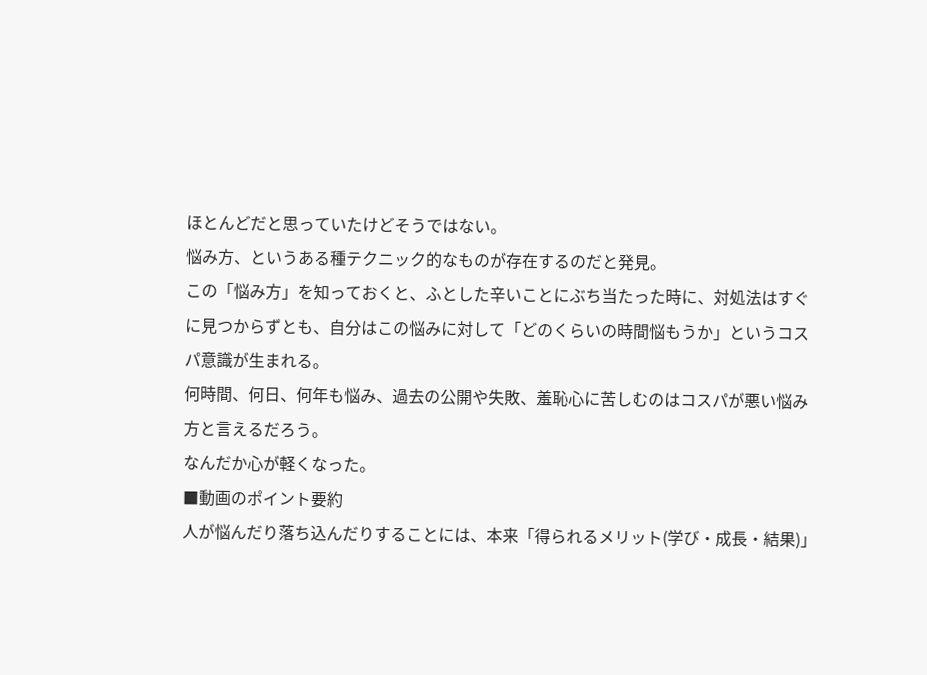ほとんどだと思っていたけどそうではない。
悩み方、というある種テクニック的なものが存在するのだと発見。
この「悩み方」を知っておくと、ふとした辛いことにぶち当たった時に、対処法はすぐに見つからずとも、自分はこの悩みに対して「どのくらいの時間悩もうか」というコスパ意識が生まれる。
何時間、何日、何年も悩み、過去の公開や失敗、羞恥心に苦しむのはコスパが悪い悩み方と言えるだろう。
なんだか心が軽くなった。
■動画のポイント要約
人が悩んだり落ち込んだりすることには、本来「得られるメリット(学び・成長・結果)」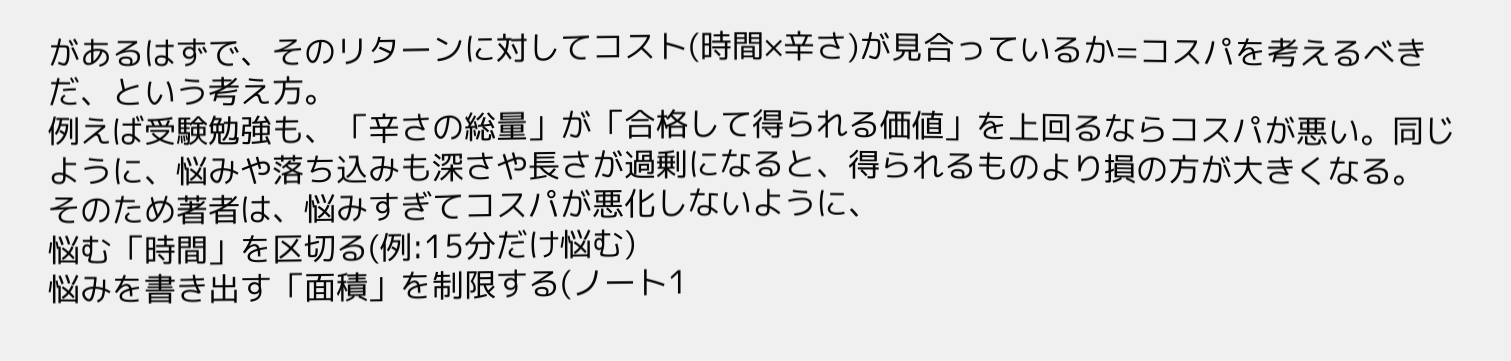があるはずで、そのリターンに対してコスト(時間×辛さ)が見合っているか=コスパを考えるべきだ、という考え方。
例えば受験勉強も、「辛さの総量」が「合格して得られる価値」を上回るならコスパが悪い。同じように、悩みや落ち込みも深さや長さが過剰になると、得られるものより損の方が大きくなる。
そのため著者は、悩みすぎてコスパが悪化しないように、
悩む「時間」を区切る(例:15分だけ悩む)
悩みを書き出す「面積」を制限する(ノート1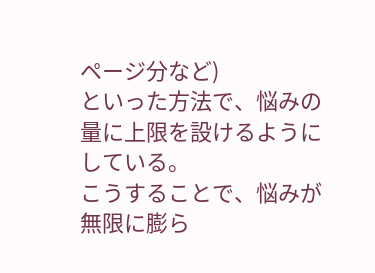ページ分など)
といった方法で、悩みの量に上限を設けるようにしている。
こうすることで、悩みが無限に膨ら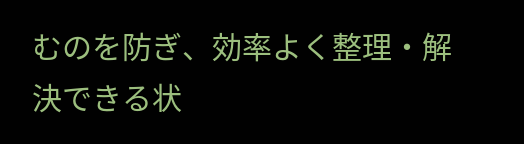むのを防ぎ、効率よく整理・解決できる状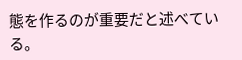態を作るのが重要だと述べている。